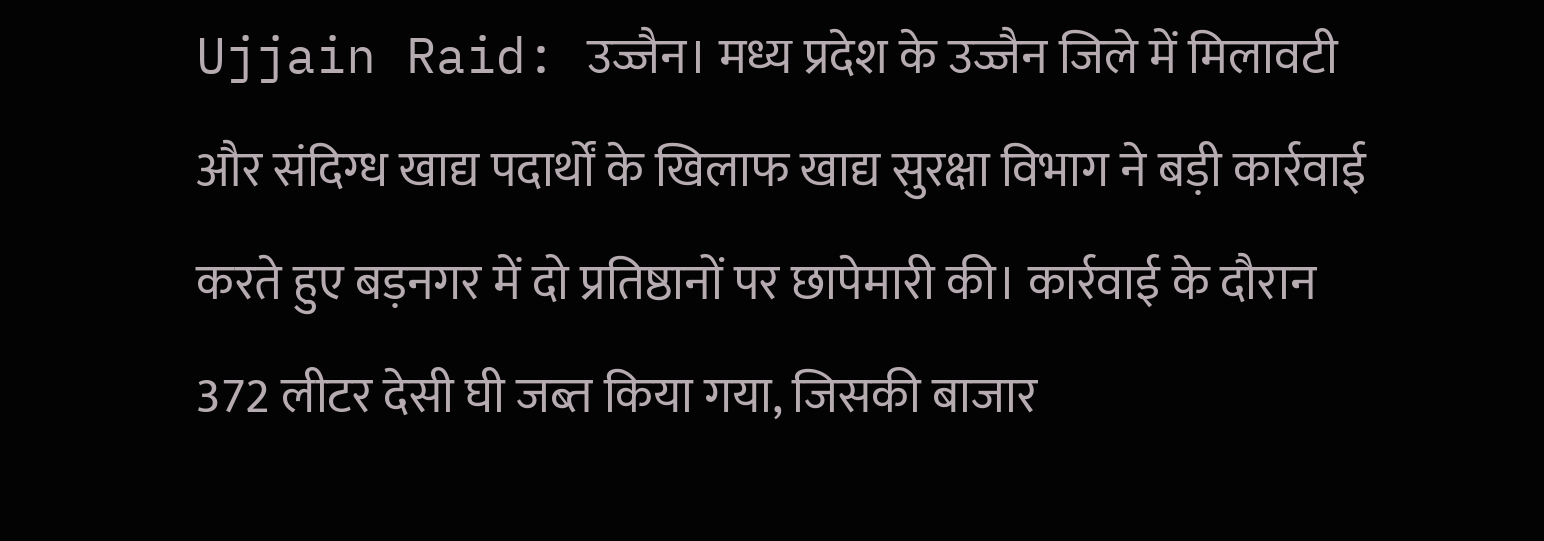Ujjain Raid: उज्जैन। मध्य प्रदेश के उज्जैन जिले में मिलावटी और संदिग्ध खाद्य पदार्थों के खिलाफ खाद्य सुरक्षा विभाग ने बड़ी कार्रवाई करते हुए बड़नगर में दो प्रतिष्ठानों पर छापेमारी की। कार्रवाई के दौरान 372 लीटर देसी घी जब्त किया गया, जिसकी बाजार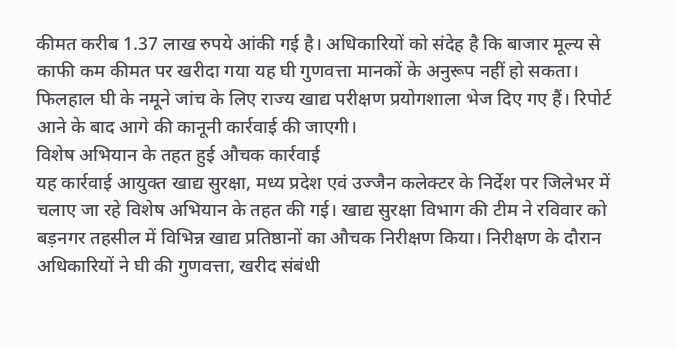कीमत करीब 1.37 लाख रुपये आंकी गई है। अधिकारियों को संदेह है कि बाजार मूल्य से काफी कम कीमत पर खरीदा गया यह घी गुणवत्ता मानकों के अनुरूप नहीं हो सकता। फिलहाल घी के नमूने जांच के लिए राज्य खाद्य परीक्षण प्रयोगशाला भेज दिए गए हैं। रिपोर्ट आने के बाद आगे की कानूनी कार्रवाई की जाएगी।
विशेष अभियान के तहत हुई औचक कार्रवाई
यह कार्रवाई आयुक्त खाद्य सुरक्षा, मध्य प्रदेश एवं उज्जैन कलेक्टर के निर्देश पर जिलेभर में चलाए जा रहे विशेष अभियान के तहत की गई। खाद्य सुरक्षा विभाग की टीम ने रविवार को बड़नगर तहसील में विभिन्न खाद्य प्रतिष्ठानों का औचक निरीक्षण किया। निरीक्षण के दौरान अधिकारियों ने घी की गुणवत्ता, खरीद संबंधी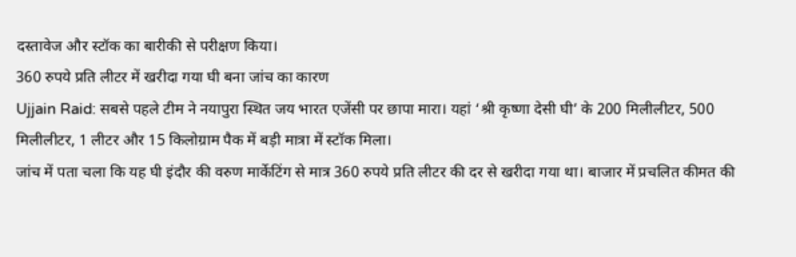दस्तावेज और स्टॉक का बारीकी से परीक्षण किया।
360 रुपये प्रति लीटर में खरीदा गया घी बना जांच का कारण
Ujjain Raid: सबसे पहले टीम ने नयापुरा स्थित जय भारत एजेंसी पर छापा मारा। यहां ‘श्री कृष्णा देसी घी’ के 200 मिलीलीटर, 500 मिलीलीटर, 1 लीटर और 15 किलोग्राम पैक में बड़ी मात्रा में स्टॉक मिला।
जांच में पता चला कि यह घी इंदौर की वरुण मार्केटिंग से मात्र 360 रुपये प्रति लीटर की दर से खरीदा गया था। बाजार में प्रचलित कीमत की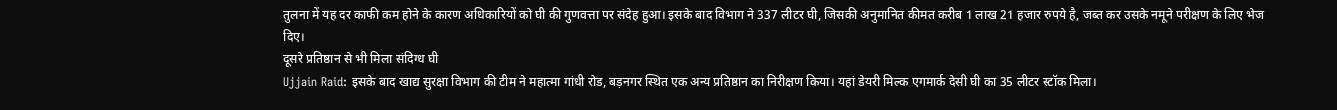तुलना में यह दर काफी कम होने के कारण अधिकारियों को घी की गुणवत्ता पर संदेह हुआ। इसके बाद विभाग ने 337 लीटर घी, जिसकी अनुमानित कीमत करीब 1 लाख 21 हजार रुपये है, जब्त कर उसके नमूने परीक्षण के लिए भेज दिए।
दूसरे प्रतिष्ठान से भी मिला संदिग्ध घी
Ujjain Raid: इसके बाद खाद्य सुरक्षा विभाग की टीम ने महात्मा गांधी रोड, बड़नगर स्थित एक अन्य प्रतिष्ठान का निरीक्षण किया। यहां डेयरी मिल्क एगमार्क देसी घी का 35 लीटर स्टॉक मिला।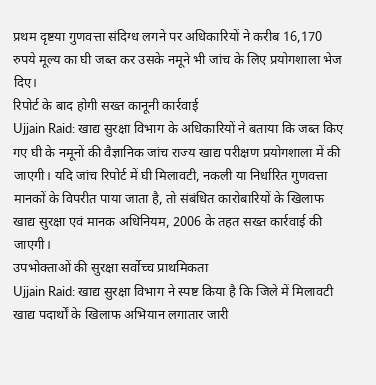प्रथम दृष्टया गुणवत्ता संदिग्ध लगने पर अधिकारियों ने करीब 16,170 रुपये मूल्य का घी जब्त कर उसके नमूने भी जांच के लिए प्रयोगशाला भेज दिए।
रिपोर्ट के बाद होगी सख्त कानूनी कार्रवाई
Ujjain Raid: खाद्य सुरक्षा विभाग के अधिकारियों ने बताया कि जब्त किए गए घी के नमूनों की वैज्ञानिक जांच राज्य खाद्य परीक्षण प्रयोगशाला में की जाएगी। यदि जांच रिपोर्ट में घी मिलावटी, नकली या निर्धारित गुणवत्ता मानकों के विपरीत पाया जाता है, तो संबंधित कारोबारियों के खिलाफ खाद्य सुरक्षा एवं मानक अधिनियम, 2006 के तहत सख्त कार्रवाई की जाएगी।
उपभोक्ताओं की सुरक्षा सर्वोच्च प्राथमिकता
Ujjain Raid: खाद्य सुरक्षा विभाग ने स्पष्ट किया है कि जिले में मिलावटी खाद्य पदार्थों के खिलाफ अभियान लगातार जारी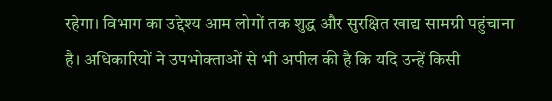रहेगा। विभाग का उद्देश्य आम लोगों तक शुद्ध और सुरक्षित खाद्य सामग्री पहुंचाना है। अधिकारियों ने उपभोक्ताओं से भी अपील की है कि यदि उन्हें किसी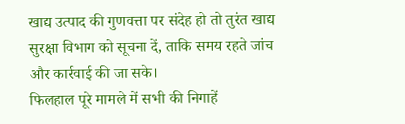खाद्य उत्पाद की गुणवत्ता पर संदेह हो तो तुरंत खाद्य सुरक्षा विभाग को सूचना दें, ताकि समय रहते जांच और कार्रवाई की जा सके।
फिलहाल पूरे मामले में सभी की निगाहें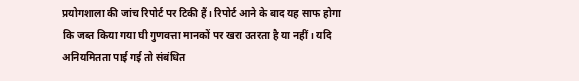प्रयोगशाला की जांच रिपोर्ट पर टिकी हैं। रिपोर्ट आने के बाद यह साफ होगा कि जब्त किया गया घी गुणवत्ता मानकों पर खरा उतरता है या नहीं। यदि अनियमितता पाई गई तो संबंधित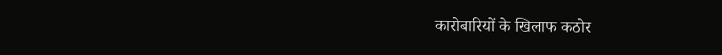कारोबारियों के खिलाफ कठोर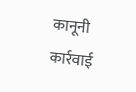कानूनी कार्रवाई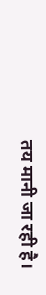तय मानी जा रही है।